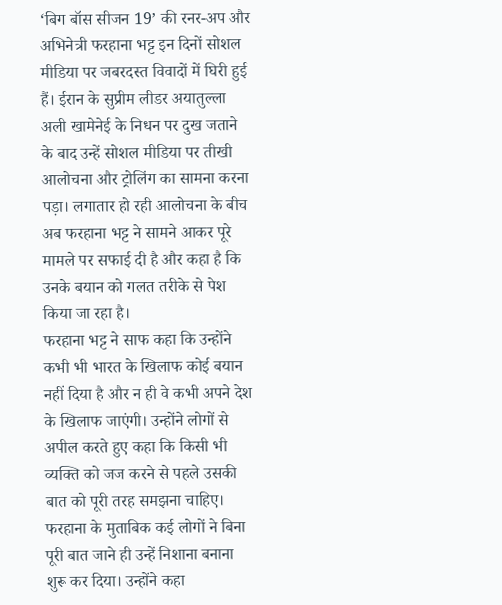‘बिग बॉस सीजन 19’ की रनर-अप और अभिनेत्री फरहाना भट्ट इन दिनों सोशल मीडिया पर जबरदस्त विवादों में घिरी हुई हैं। ईरान के सुप्रीम लीडर अयातुल्ला अली खामेनेई के निधन पर दुख जताने के बाद उन्हें सोशल मीडिया पर तीखी आलोचना और ट्रोलिंग का सामना करना पड़ा। लगातार हो रही आलोचना के बीच अब फरहाना भट्ट ने सामने आकर पूरे मामले पर सफाई दी है और कहा है कि उनके बयान को गलत तरीके से पेश किया जा रहा है।
फरहाना भट्ट ने साफ कहा कि उन्होंने कभी भी भारत के खिलाफ कोई बयान नहीं दिया है और न ही वे कभी अपने देश के खिलाफ जाएंगी। उन्होंने लोगों से अपील करते हुए कहा कि किसी भी व्यक्ति को जज करने से पहले उसकी बात को पूरी तरह समझना चाहिए। फरहाना के मुताबिक कई लोगों ने बिना पूरी बात जाने ही उन्हें निशाना बनाना शुरू कर दिया। उन्होंने कहा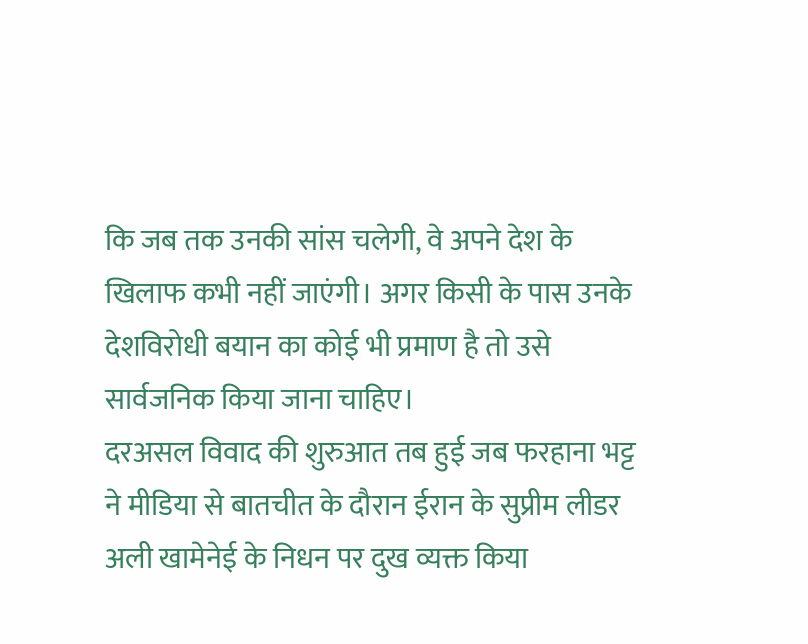कि जब तक उनकी सांस चलेगी, वे अपने देश के खिलाफ कभी नहीं जाएंगी। अगर किसी के पास उनके देशविरोधी बयान का कोई भी प्रमाण है तो उसे सार्वजनिक किया जाना चाहिए।
दरअसल विवाद की शुरुआत तब हुई जब फरहाना भट्ट ने मीडिया से बातचीत के दौरान ईरान के सुप्रीम लीडर अली खामेनेई के निधन पर दुख व्यक्त किया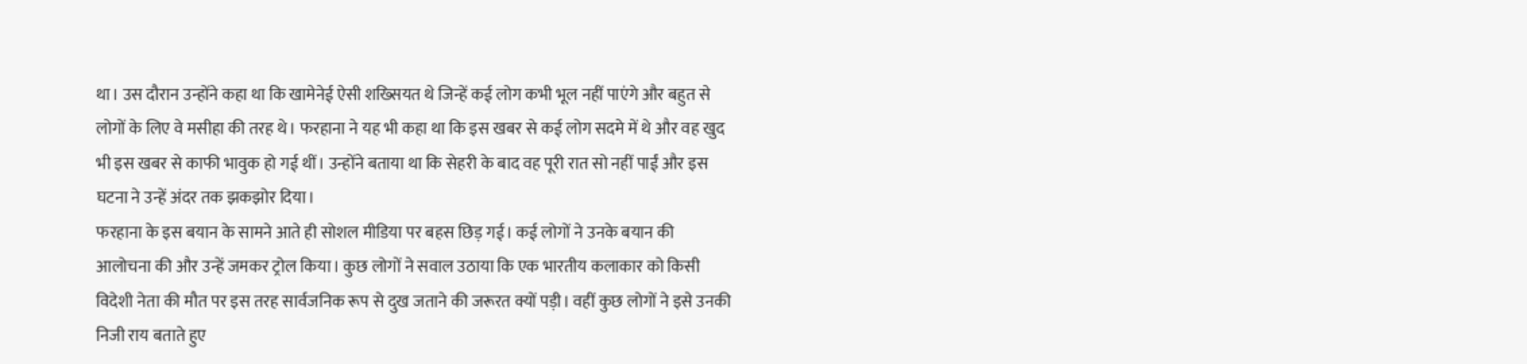था। उस दौरान उन्होंने कहा था कि खामेनेई ऐसी शख्सियत थे जिन्हें कई लोग कभी भूल नहीं पाएंगे और बहुत से लोगों के लिए वे मसीहा की तरह थे। फरहाना ने यह भी कहा था कि इस खबर से कई लोग सदमे में थे और वह खुद भी इस खबर से काफी भावुक हो गई थीं। उन्होंने बताया था कि सेहरी के बाद वह पूरी रात सो नहीं पाईं और इस घटना ने उन्हें अंदर तक झकझोर दिया।
फरहाना के इस बयान के सामने आते ही सोशल मीडिया पर बहस छिड़ गई। कई लोगों ने उनके बयान की आलोचना की और उन्हें जमकर ट्रोल किया। कुछ लोगों ने सवाल उठाया कि एक भारतीय कलाकार को किसी विदेशी नेता की मौत पर इस तरह सार्वजनिक रूप से दुख जताने की जरूरत क्यों पड़ी। वहीं कुछ लोगों ने इसे उनकी निजी राय बताते हुए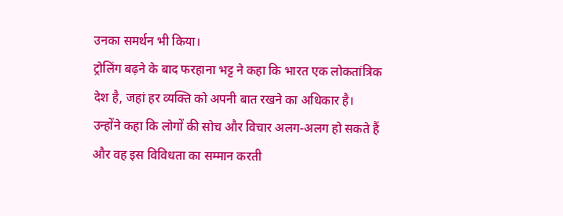उनका समर्थन भी किया।
ट्रोलिंग बढ़ने के बाद फरहाना भट्ट ने कहा कि भारत एक लोकतांत्रिक देश है, जहां हर व्यक्ति को अपनी बात रखने का अधिकार है। उन्होंने कहा कि लोगों की सोच और विचार अलग-अलग हो सकते हैं और वह इस विविधता का सम्मान करती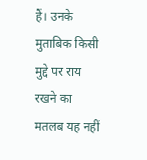हैं। उनके मुताबिक किसी मुद्दे पर राय रखने का मतलब यह नहीं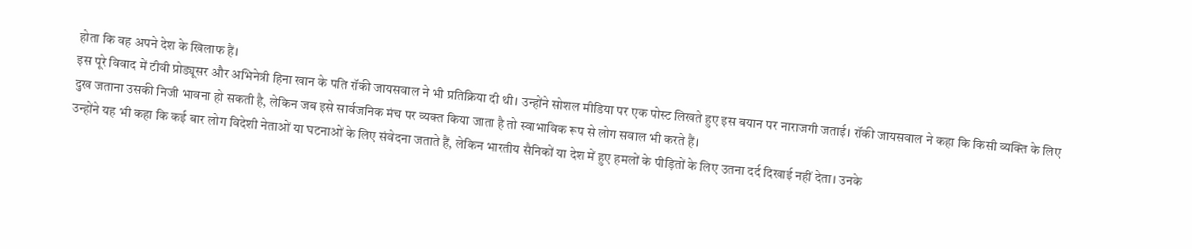होता कि वह अपने देश के खिलाफ हैं।
इस पूरे विवाद में टीवी प्रोड्यूसर और अभिनेत्री हिना खान के पति रॉकी जायसवाल ने भी प्रतिक्रिया दी थी। उन्होंने सोशल मीडिया पर एक पोस्ट लिखते हुए इस बयान पर नाराजगी जताई। रॉकी जायसवाल ने कहा कि किसी व्यक्ति के लिए दुख जताना उसकी निजी भावना हो सकती है, लेकिन जब इसे सार्वजनिक मंच पर व्यक्त किया जाता है तो स्वाभाविक रूप से लोग सवाल भी करते हैं।
उन्होंने यह भी कहा कि कई बार लोग विदेशी नेताओं या घटनाओं के लिए संवेदना जताते हैं, लेकिन भारतीय सैनिकों या देश में हुए हमलों के पीड़ितों के लिए उतना दर्द दिखाई नहीं देता। उनके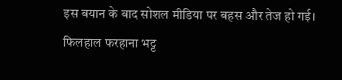इस बयान के बाद सोशल मीडिया पर बहस और तेज हो गई।
फिलहाल फरहाना भट्ट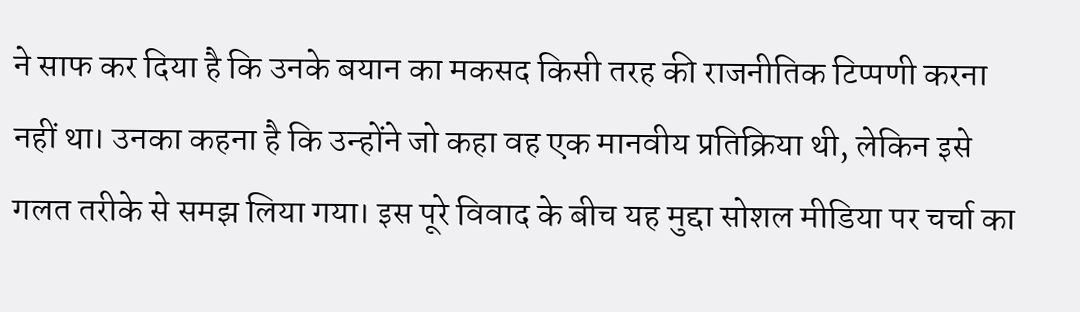ने साफ कर दिया है कि उनके बयान का मकसद किसी तरह की राजनीतिक टिप्पणी करना नहीं था। उनका कहना है कि उन्होंने जो कहा वह एक मानवीय प्रतिक्रिया थी, लेकिन इसे गलत तरीके से समझ लिया गया। इस पूरे विवाद के बीच यह मुद्दा सोशल मीडिया पर चर्चा का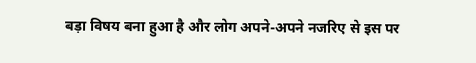बड़ा विषय बना हुआ है और लोग अपने-अपने नजरिए से इस पर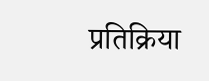प्रतिक्रिया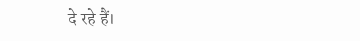दे रहे हैं।